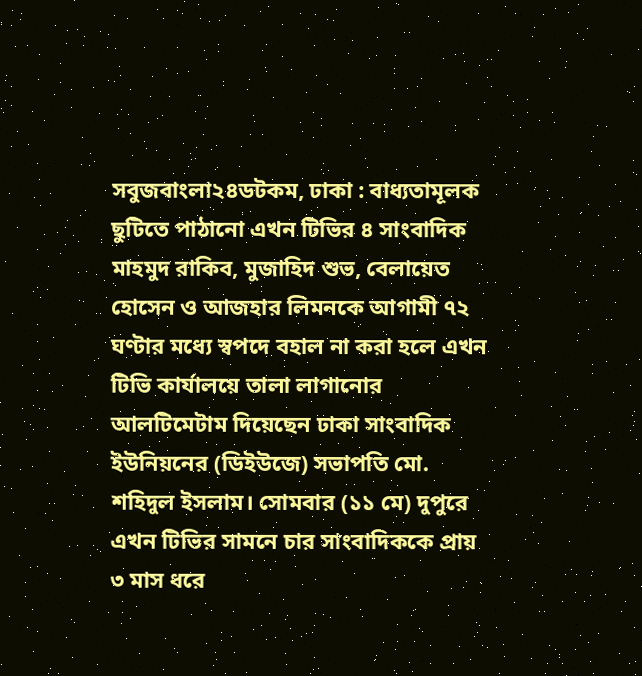সবুজবাংলা২৪ডটকম, ঢাকা : বাধ্যতামূলক ছুটিতে পাঠানো এখন টিভির ৪ সাংবাদিক মাহমুদ রাকিব, মুজাহিদ শুভ, বেলায়েত হোসেন ও আজহার লিমনকে আগামী ৭২ ঘণ্টার মধ্যে স্বপদে বহাল না করা হলে এখন টিভি কার্যালয়ে তালা লাগানোর আলটিমেটাম দিয়েছেন ঢাকা সাংবাদিক ইউনিয়নের (ডিইউজে) সভাপতি মো. শহিদুল ইসলাম। সোমবার (১১ মে) দুপুরে এখন টিভির সামনে চার সাংবাদিককে প্রায় ৩ মাস ধরে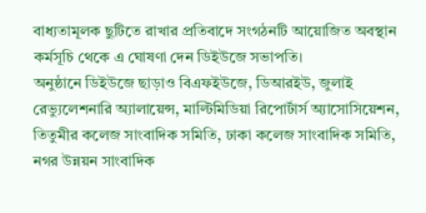বাধ্যতামূলক ছুটিতে রাখার প্রতিবাদে সংগঠনটি আয়োজিত অবস্থান কর্মসূচি থেকে এ ঘোষণা দেন ডিইউজে সভাপতি।
অনুষ্ঠানে ডিইউজে ছাড়াও বিএফইউজে, ডিআরইউ, জুলাই রেভ্যুলেশনারি অ্যালায়েন্স, মাল্টিমিডিয়া রিপোর্টার্স অ্যাসোসিয়েশন, তিতুমীর কলেজ সাংবাদিক সমিতি, ঢাকা কলেজ সাংবাদিক সমিতি, নগর উন্নয়ন সাংবাদিক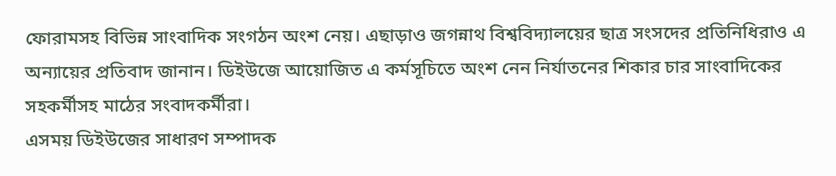ফোরামসহ বিভিন্ন সাংবাদিক সংগঠন অংশ নেয়। এছাড়াও জগন্নাথ বিশ্ববিদ্যালয়ের ছাত্র সংসদের প্রতিনিধিরাও এ অন্যায়ের প্রতিবাদ জানান। ডিইউজে আয়োজিত এ কর্মসূচিতে অংশ নেন নির্যাতনের শিকার চার সাংবাদিকের সহকর্মীসহ মাঠের সংবাদকর্মীরা।
এসময় ডিইউজের সাধারণ সম্পাদক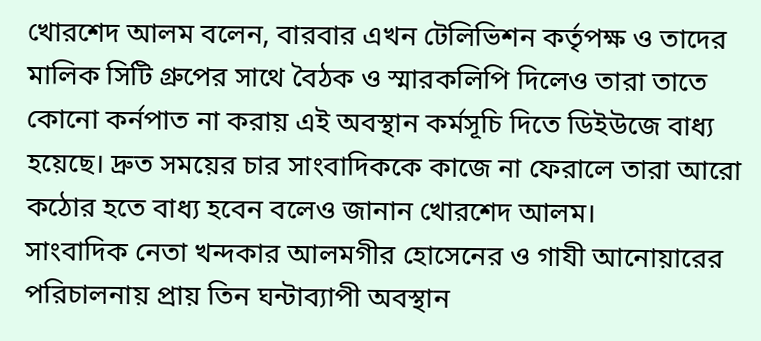খোরশেদ আলম বলেন, বারবার এখন টেলিভিশন কর্তৃপক্ষ ও তাদের মালিক সিটি গ্রুপের সাথে বৈঠক ও স্মারকলিপি দিলেও তারা তাতে কোনো কর্নপাত না করায় এই অবস্থান কর্মসূচি দিতে ডিইউজে বাধ্য হয়েছে। দ্রুত সময়ের চার সাংবাদিককে কাজে না ফেরালে তারা আরো কঠোর হতে বাধ্য হবেন বলেও জানান খোরশেদ আলম।
সাংবাদিক নেতা খন্দকার আলমগীর হোসেনের ও গাযী আনোয়ারের পরিচালনায় প্রায় তিন ঘন্টাব্যাপী অবস্থান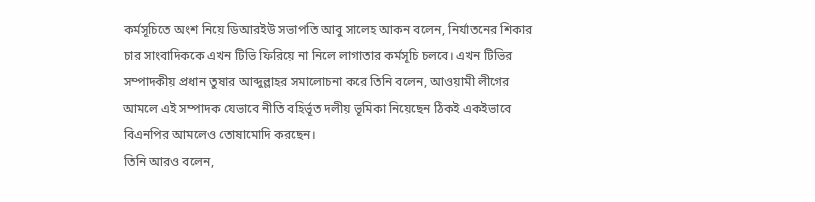কর্মসূচিতে অংশ নিয়ে ডিআরইউ সভাপতি আবু সালেহ আকন বলেন, নির্যাতনের শিকার চার সাংবাদিককে এখন টিভি ফিরিয়ে না নিলে লাগাতার কর্মসূচি চলবে। এখন টিভির সম্পাদকীয় প্রধান তুষার আব্দুল্লাহর সমালোচনা করে তিনি বলেন, আওয়ামী লীগের আমলে এই সম্পাদক যেভাবে নীতি বহির্ভূত দলীয় ভূমিকা নিয়েছেন ঠিকই একইভাবে বিএনপির আমলেও তোষামোদি করছেন।
তিনি আরও বলেন,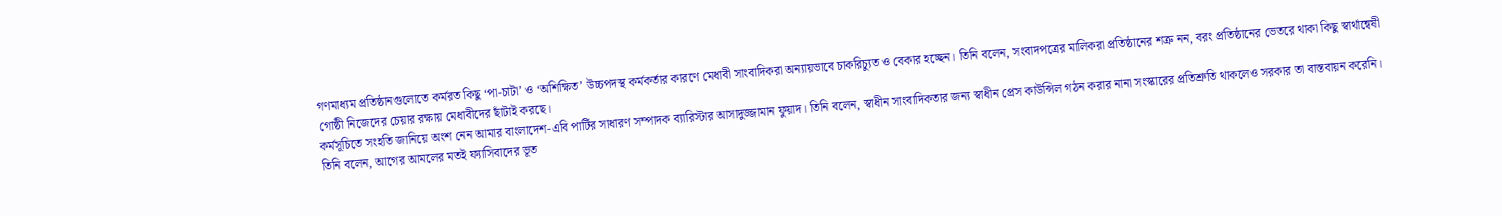গণমাধ্যম প্রতিষ্ঠানগুলোতে কর্মরত কিছু ‘পা-চাটা’ ও ‘অশিক্ষিত’ উচ্চপদস্থ কর্মকর্তার কারণে মেধাবী সাংবাদিকরা অন্যায়ভাবে চাকরিচ্যুত ও বেকার হচ্ছেন। তিনি বলেন, সংবাদপত্রের মালিকরা প্রতিষ্ঠানের শত্রু নন, বরং প্রতিষ্ঠানের ভেতরে থাকা কিছু স্বার্থান্বেষী গোষ্ঠী নিজেদের চেয়ার রক্ষায় মেধাবীদের ছাঁটাই করছে।
কর্মসূচিতে সংহতি জানিয়ে অংশ নেন আমার বাংলাদেশ-এবি পার্টির সাধারণ সম্পাদক ব্যারিস্টার আসাদুজ্জামান ফুয়াদ। তিনি বলেন, স্বাধীন সাংবাদিকতার জন্য স্বাধীন প্রেস কাউন্সিল গঠন করার নানা সংস্কারের প্রতিশ্রুতি থাকলেও সরকার তা বাস্তবায়ন করেনি। তিনি বলেন, আগের আমলের মতই ফ্যাসিবাদের ভূত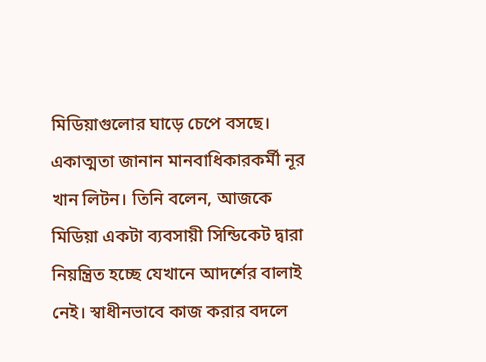মিডিয়াগুলোর ঘাড়ে চেপে বসছে।
একাত্মতা জানান মানবাধিকারকর্মী নূর খান লিটন। তিনি বলেন, আজকে মিডিয়া একটা ব্যবসায়ী সিন্ডিকেট দ্বারা নিয়ন্ত্রিত হচ্ছে যেখানে আদর্শের বালাই নেই। স্বাধীনভাবে কাজ করার বদলে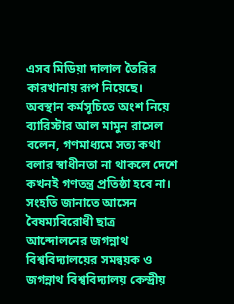এসব মিডিয়া দালাল তৈরির কারখানায় রূপ নিয়েছে।
অবস্থান কর্মসূচিতে অংশ নিয়ে ব্যারিস্টার আল মামুন রাসেল বলেন, গণমাধ্যমে সত্য কথা বলার স্বাধীনতা না থাকলে দেশে কখনই গণতন্ত্র প্রতিষ্ঠা হবে না।
সংহতি জানাতে আসেন বৈষম্যবিরোধী ছাত্র আন্দোলনের জগন্নাথ বিশ্ববিদ্যালয়ের সমন্বয়ক ও জগন্নাথ বিশ্ববিদ্যালয় কেন্দ্রীয়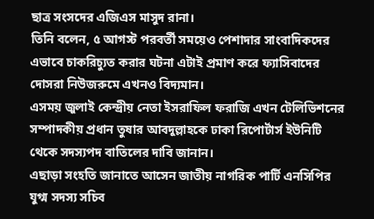ছাত্র সংসদের এজিএস মাসুদ রানা।
তিনি বলেন, ৫ আগস্ট পরবর্তী সময়েও পেশাদার সাংবাদিকদের এভাবে চাকরিচ্যুত করার ঘটনা এটাই প্রমাণ করে ফ্যাসিবাদের দোসরা নিউজরুমে এখনও বিদ্যমান।
এসময় জুলাই কেন্দ্রীয় নেতা ইসরাফিল ফরাজি এখন টেলিভিশনের সম্পাদকীয় প্রধান তুষার আবদুল্লাহকে ঢাকা রিপোর্টার্স ইউনিটি থেকে সদস্যপদ বাতিলের দাবি জানান।
এছাড়া সংহতি জানাতে আসেন জাতীয় নাগরিক পার্টি এনসিপির যুগ্ম সদস্য সচিব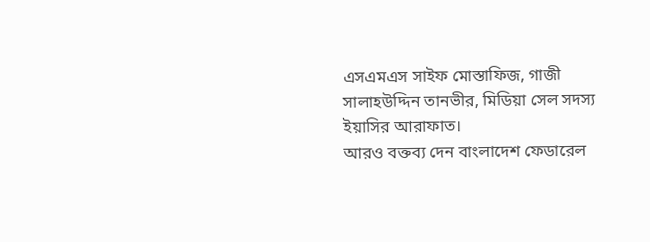এসএমএস সাইফ মোস্তাফিজ, গাজী সালাহউদ্দিন তানভীর, মিডিয়া সেল সদস্য ইয়াসির আরাফাত।
আরও বক্তব্য দেন বাংলাদেশ ফেডারেল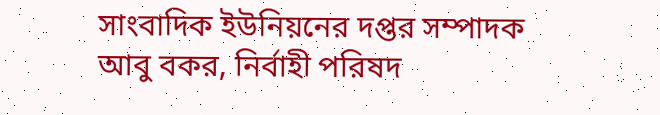সাংবাদিক ইউনিয়নের দপ্তর সম্পাদক আবু বকর, নির্বাহী পরিষদ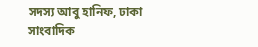সদস্য আবু হানিফ, ঢাকা সাংবাদিক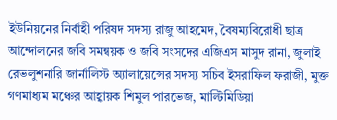ইউনিয়নের নির্বাহী পরিষদ সদস্য রাজু আহমেদ, বৈষম্যবিরোধী ছাত্র আন্দোলনের জবি সমন্বয়ক ও জবি সংসদের এজিএস মাসুদ রানা, জুলাই রেভলুশনারি জার্নালিস্ট অ্যালায়েন্সের সদস্য সচিব ইসরাফিল ফরাজী, মুক্ত গণমাধ্যম মঞ্চের আহ্বায়ক শিমুল পারভেজ, মাল্টিমিডিয়া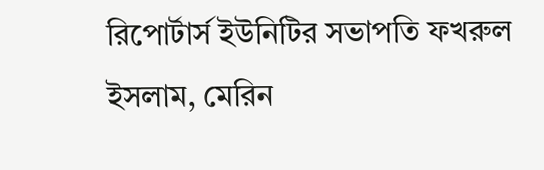রিপোর্টার্স ইউনিটির সভাপতি ফখরুল ইসলাম, মেরিন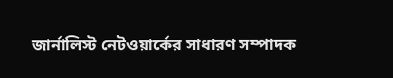জার্নালিস্ট নেটওয়ার্কের সাধারণ সম্পাদক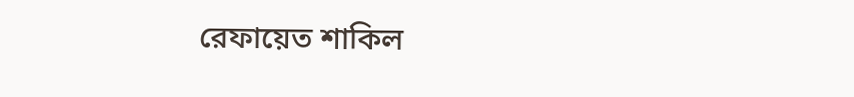রেফায়েত শাকিল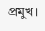প্রমুখ।